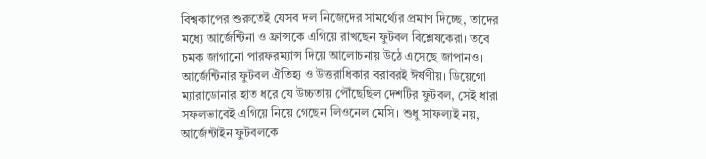বিশ্বকাপের শুরুতেই যেসব দল নিজেদের সামর্থ্যের প্রমাণ দিচ্ছে, তাদের মধ্যে আর্জেন্টিনা ও ফ্রান্সকে এগিয়ে রাখছেন ফুটবল বিশ্লেষকেরা। তবে চমক জাগানো পারফরম্যান্স দিয়ে আলোচনায় উঠে এসেছে জাপানও।
আর্জেন্টিনার ফুটবল ঐতিহ্য ও উত্তরাধিকার বরাবরই ঈর্ষণীয়। ডিয়েগো ম্যারাডোনার হাত ধরে যে উচ্চতায় পৌঁছেছিল দেশটির ফুটবল, সেই ধারা সফলভাবেই এগিয়ে নিয়ে গেছেন লিওনেল মেসি। শুধু সাফল্যই নয়, আর্জেন্টাইন ফুটবলকে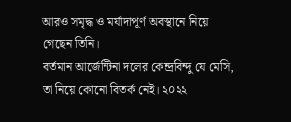আরও সমৃদ্ধ ও মর্যাদাপূর্ণ অবস্থানে নিয়ে গেছেন তিনি।
বর্তমান আর্জেন্টিনা দলের কেন্দ্রবিন্দু যে মেসি, তা নিয়ে কোনো বিতর্ক নেই। ২০২২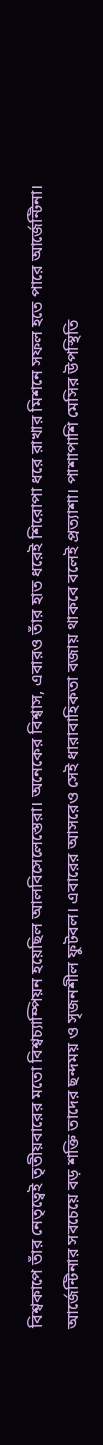বিশ্বকাপে তাঁর নেতৃত্বেই তৃতীয়বারের মতো বিশ্বচ্যাম্পিয়ন হয়েছিল আলবিসেলেস্তেরা। অনেকের বিশ্বাস, এবারও তাঁর হাত ধরেই শিরোপা ধরে রাখার মিশনে সফল হতে পারে আর্জেন্টিনা।
আর্জেন্টিনার সবচেয়ে বড় শক্তি তাদের ছন্দময় ও সৃজনশীল ফুটবল। এবারের আসরেও সেই ধারাবাহিকতা বজায় থাকবে বলেই প্রত্যাশা। পাশাপাশি মেসির উপস্থিতি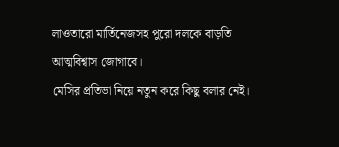লাওতারো মার্তিনেজসহ পুরো দলকে বাড়তি আত্মবিশ্বাস জোগাবে।
মেসির প্রতিভা নিয়ে নতুন করে কিছু বলার নেই।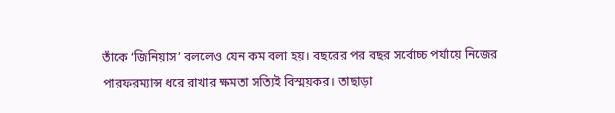তাঁকে ‘জিনিয়াস’ বললেও যেন কম বলা হয়। বছরের পর বছর সর্বোচ্চ পর্যায়ে নিজের পারফরম্যান্স ধরে রাখার ক্ষমতা সত্যিই বিস্ময়কর। তাছাড়া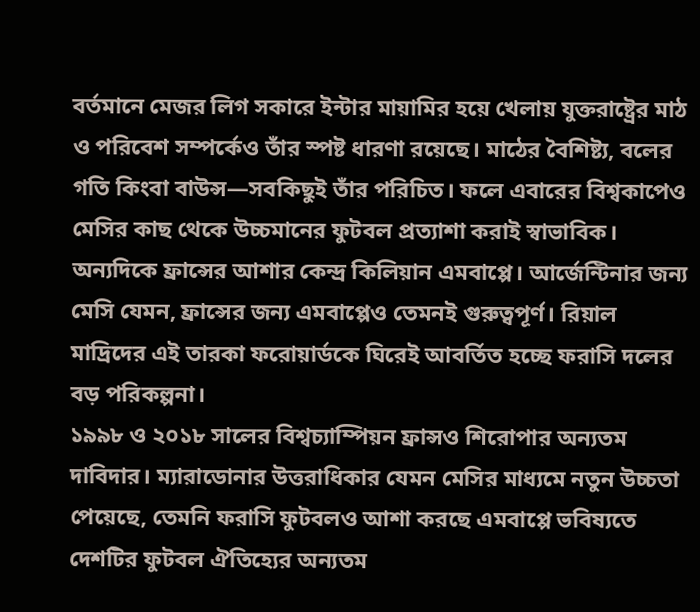বর্তমানে মেজর লিগ সকারে ইন্টার মায়ামির হয়ে খেলায় যুক্তরাষ্ট্রের মাঠ ও পরিবেশ সম্পর্কেও তাঁর স্পষ্ট ধারণা রয়েছে। মাঠের বৈশিষ্ট্য, বলের গতি কিংবা বাউন্স—সবকিছুই তাঁর পরিচিত। ফলে এবারের বিশ্বকাপেও মেসির কাছ থেকে উচ্চমানের ফুটবল প্রত্যাশা করাই স্বাভাবিক।
অন্যদিকে ফ্রান্সের আশার কেন্দ্র কিলিয়ান এমবাপ্পে। আর্জেন্টিনার জন্য মেসি যেমন, ফ্রান্সের জন্য এমবাপ্পেও তেমনই গুরুত্বপূর্ণ। রিয়াল মাদ্রিদের এই তারকা ফরোয়ার্ডকে ঘিরেই আবর্তিত হচ্ছে ফরাসি দলের বড় পরিকল্পনা।
১৯৯৮ ও ২০১৮ সালের বিশ্বচ্যাম্পিয়ন ফ্রান্সও শিরোপার অন্যতম দাবিদার। ম্যারাডোনার উত্তরাধিকার যেমন মেসির মাধ্যমে নতুন উচ্চতা পেয়েছে, তেমনি ফরাসি ফুটবলও আশা করছে এমবাপ্পে ভবিষ্যতে দেশটির ফুটবল ঐতিহ্যের অন্যতম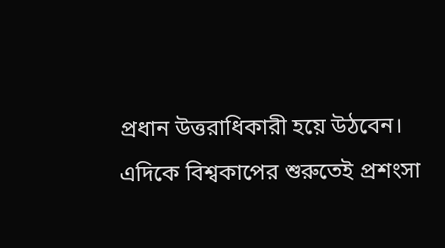প্রধান উত্তরাধিকারী হয়ে উঠবেন।
এদিকে বিশ্বকাপের শুরুতেই প্রশংসা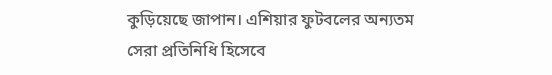কুড়িয়েছে জাপান। এশিয়ার ফুটবলের অন্যতম সেরা প্রতিনিধি হিসেবে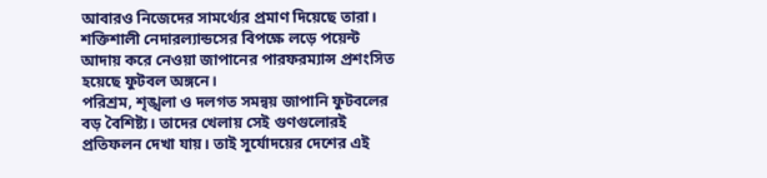আবারও নিজেদের সামর্থ্যের প্রমাণ দিয়েছে তারা। শক্তিশালী নেদারল্যান্ডসের বিপক্ষে লড়ে পয়েন্ট আদায় করে নেওয়া জাপানের পারফরম্যান্স প্রশংসিত হয়েছে ফুটবল অঙ্গনে।
পরিশ্রম, শৃঙ্খলা ও দলগত সমন্বয় জাপানি ফুটবলের বড় বৈশিষ্ট্য। তাদের খেলায় সেই গুণগুলোরই প্রতিফলন দেখা যায়। তাই সূর্যোদয়ের দেশের এই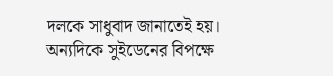দলকে সাধুবাদ জানাতেই হয়।
অন্যদিকে সুইডেনের বিপক্ষে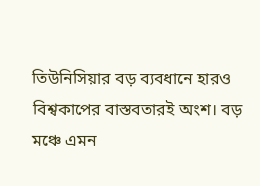তিউনিসিয়ার বড় ব্যবধানে হারও বিশ্বকাপের বাস্তবতারই অংশ। বড় মঞ্চে এমন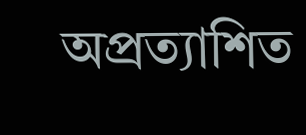অপ্রত্যাশিত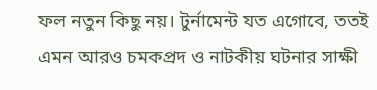ফল নতুন কিছু নয়। টুর্নামেন্ট যত এগোবে, ততই এমন আরও চমকপ্রদ ও নাটকীয় ঘটনার সাক্ষী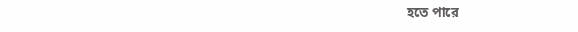হতে পারে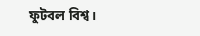ফুটবল বিশ্ব।